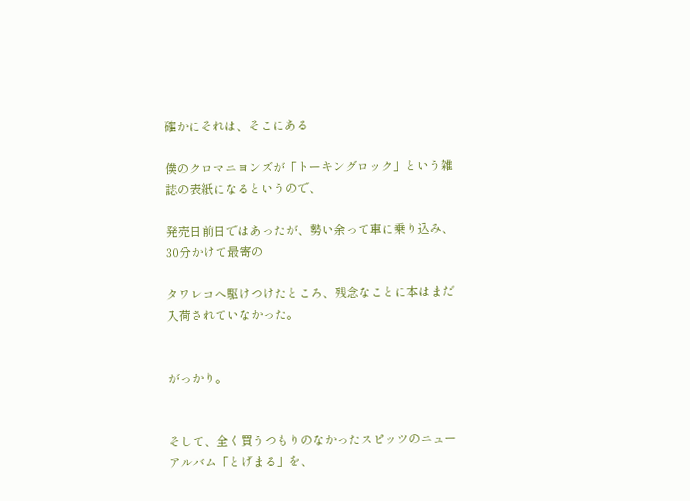確かにそれは、そこにある

僕のクロマニヨンズが「トーキングロック」という雑誌の表紙になるというので、

発売日前日ではあったが、勢い余って車に乗り込み、30分かけて最寄の

タワレコへ駆けつけたところ、残念なことに本はまだ入荷されていなかった。


がっかり。


そして、全く買うつもりのなかったスピッツのニューアルバム「とげまる」を、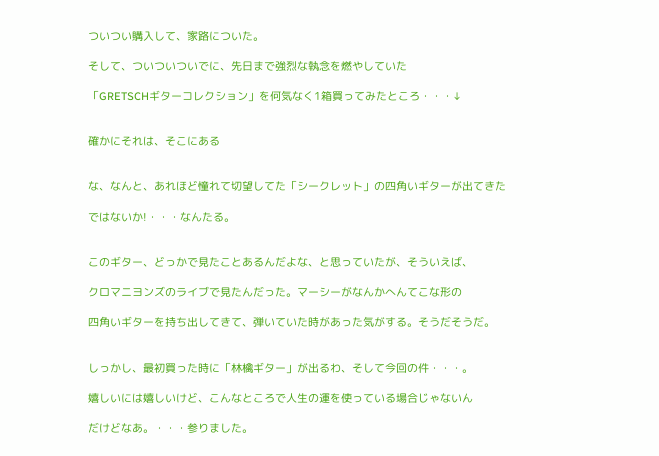ついつい購入して、家路についた。

そして、ついついついでに、先日まで強烈な執念を燃やしていた

「GRETSCHギターコレクション」を何気なく1箱買ってみたところ・・・↓


確かにそれは、そこにある


な、なんと、あれほど憧れて切望してた「シークレット」の四角いギターが出てきた

ではないか!・・・なんたる。


このギター、どっかで見たことあるんだよな、と思っていたが、そういえば、

クロマニヨンズのライブで見たんだった。マーシーがなんかへんてこな形の

四角いギターを持ち出してきて、弾いていた時があった気がする。そうだそうだ。


しっかし、最初買った時に「林檎ギター」が出るわ、そして今回の件・・・。

嬉しいには嬉しいけど、こんなところで人生の運を使っている場合じゃないん

だけどなあ。・・・参りました。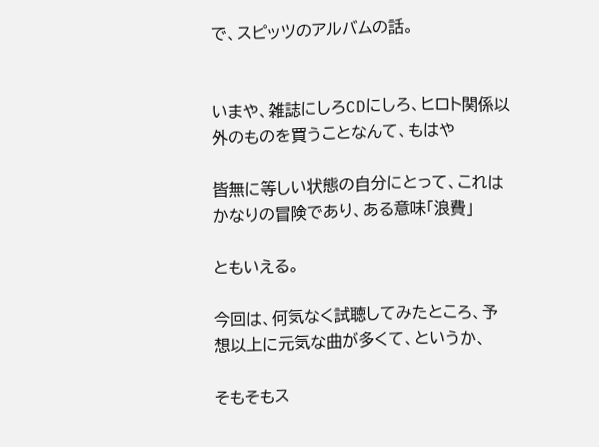で、スピッツのアルバムの話。


いまや、雑誌にしろCDにしろ、ヒロト関係以外のものを買うことなんて、もはや

皆無に等しい状態の自分にとって、これはかなりの冒険であり、ある意味「浪費」

ともいえる。

今回は、何気なく試聴してみたところ、予想以上に元気な曲が多くて、というか、

そもそもス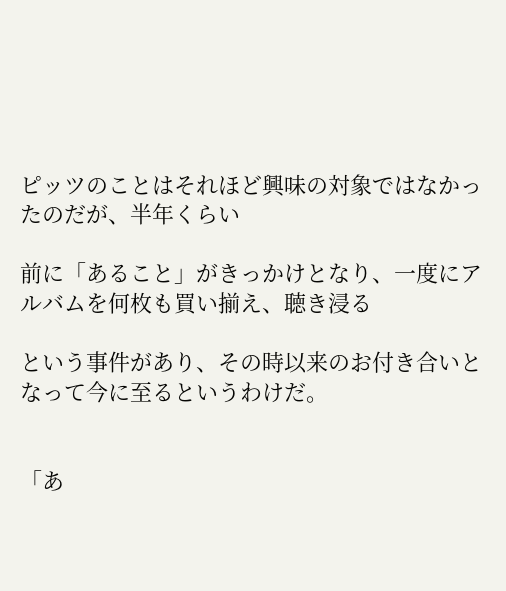ピッツのことはそれほど興味の対象ではなかったのだが、半年くらい

前に「あること」がきっかけとなり、一度にアルバムを何枚も買い揃え、聴き浸る

という事件があり、その時以来のお付き合いとなって今に至るというわけだ。


「あ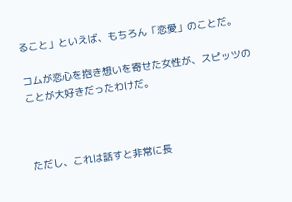ること」といえば、もちろん「恋愛」のことだ。

コムが恋心を抱き想いを寄せた女性が、スピッツのことが大好きだったわけだ。



ただし、これは話すと非常に長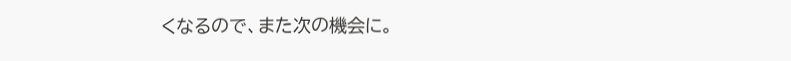くなるので、また次の機会に。